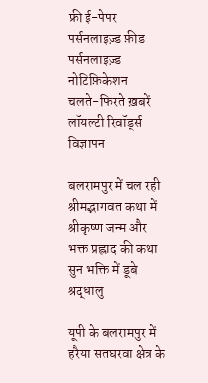फ्री ई-पेपर
पर्सनलाइज़्ड फ़ीड
पर्सनलाइज़्ड नोटिफ़िकेशन
चलते-फिरते ख़बरें
लॉयल्टी रिवॉर्ड्स
विज्ञापन

बलरामपुर में चल रही श्रीमद्भागवत कथा में श्रीकृष्ण जन्म और भक्त प्रह्लाद की कथा सुन भक्ति में डूबे श्रद्धालु

यूपी के बलरामपुर में हरैया सतघरवा क्षेत्र के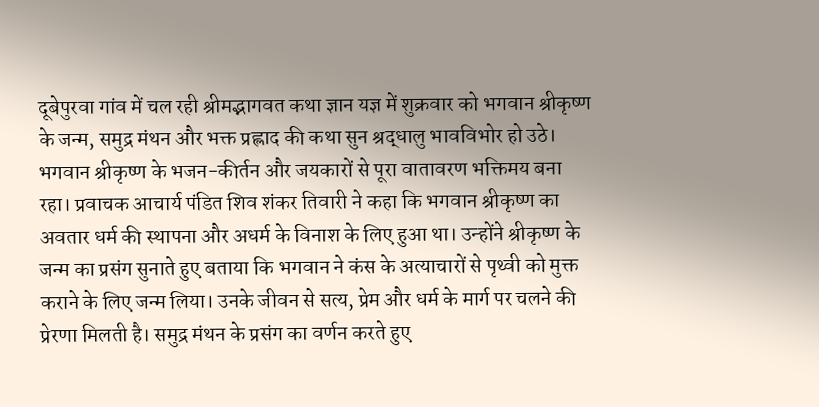दूबेपुरवा गांव में चल रही श्रीमद्भागवत कथा ज्ञान यज्ञ में शुक्रवार को भगवान श्रीकृष्ण के जन्म, समुद्र मंथन और भक्त प्रह्लाद की कथा सुन श्रद्धालु भावविभोर हो उठे। भगवान श्रीकृष्ण के भजन-कीर्तन और जयकारों से पूरा वातावरण भक्तिमय बना रहा। प्रवाचक आचार्य पंडित शिव शंकर तिवारी ने कहा कि भगवान श्रीकृष्ण का अवतार धर्म की स्थापना और अधर्म के विनाश के लिए हुआ था। उन्होंने श्रीकृष्ण के जन्म का प्रसंग सुनाते हुए बताया कि भगवान ने कंस के अत्याचारों से पृथ्वी को मुक्त कराने के लिए जन्म लिया। उनके जीवन से सत्य, प्रेम और धर्म के मार्ग पर चलने की प्रेरणा मिलती है। समुद्र मंथन के प्रसंग का वर्णन करते हुए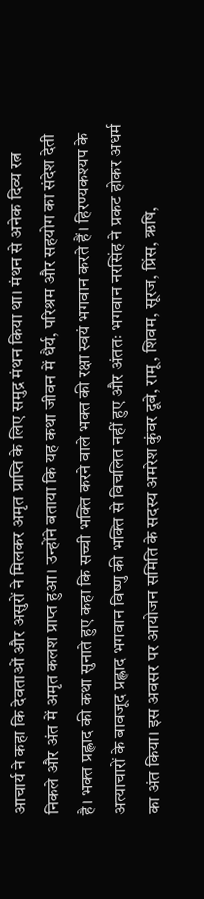आचार्य ने कहा कि देवताओं और असुरों ने मिलकर अमृत प्राप्ति के लिए समुद्र मंथन किया था। मंथन से अनेक दिव्य रत्न निकले और अंत में अमृत कलश प्राप्त हुआ। उन्होंने बताया कि यह कथा जीवन में धैर्य, परिश्रम और सहयोग का संदेश देती है। भक्त प्रह्लाद की कथा सुनाते हुए कहा कि सच्ची भक्ति करने वाले भक्त की रक्षा स्वयं भगवान करते हैं। हिरण्यकश्यप के अत्याचारों के बावजूद प्रह्लाद भगवान विष्णु की भक्ति से विचलित नहीं हुए और अंततः भगवान नरसिंह ने प्रकट होकर अधर्म का अंत किया। इस अवसर पर आयोजन समिति के सदस्य अमरेश कुंवर दूबे, रामू, शिवम, सूरज, प्रिंस, ऋषि,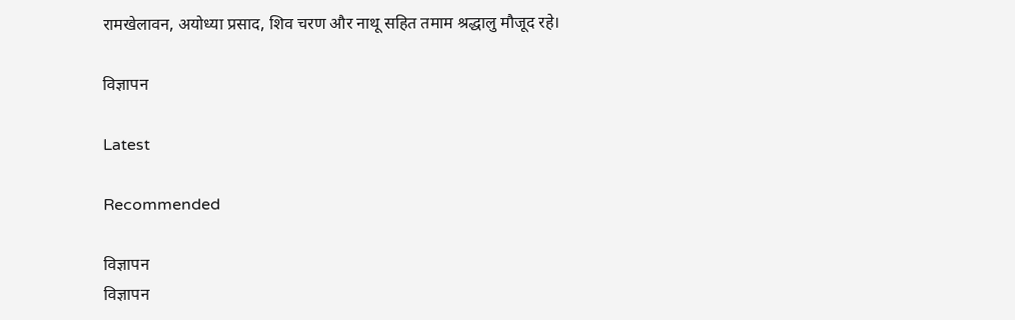रामखेलावन, अयोध्या प्रसाद, शिव चरण और नाथू सहित तमाम श्रद्धालु मौजूद रहे।

विज्ञापन

Latest

Recommended

विज्ञापन
विज्ञापन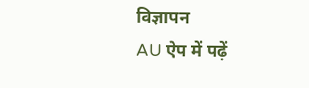विज्ञापन
AU ऐप में पढ़ें